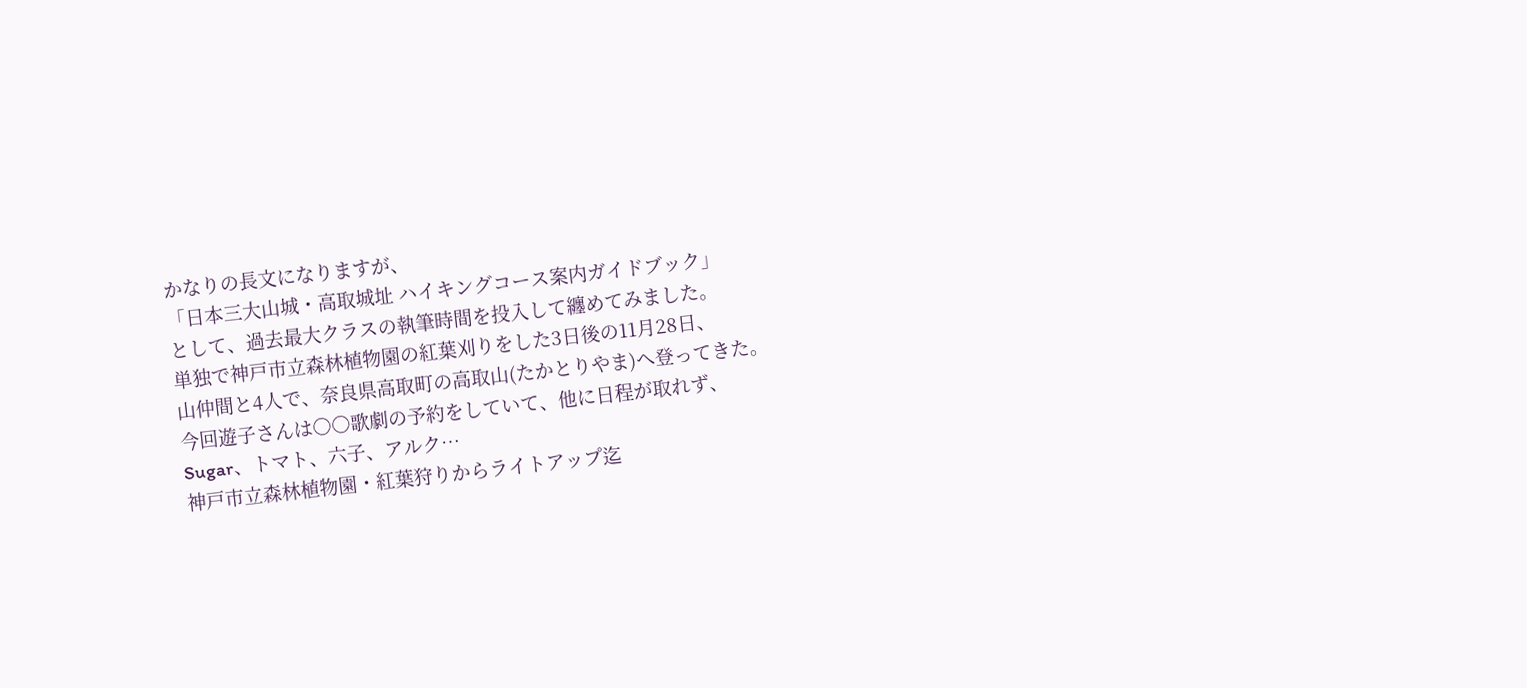かなりの長文になりますが、
「日本三大山城・高取城址 ハイキングコース案内ガイドブック」
として、過去最大クラスの執筆時間を投入して纏めてみました。
単独で神戸市立森林植物園の紅葉刈りをした3日後の11月28日、
山仲間と4人で、奈良県高取町の高取山(たかとりやま)へ登ってきた。
今回遊子さんは○○歌劇の予約をしていて、他に日程が取れず、
Sugar、トマト、六子、アルク…
神戸市立森林植物園・紅葉狩りからライトアップ迄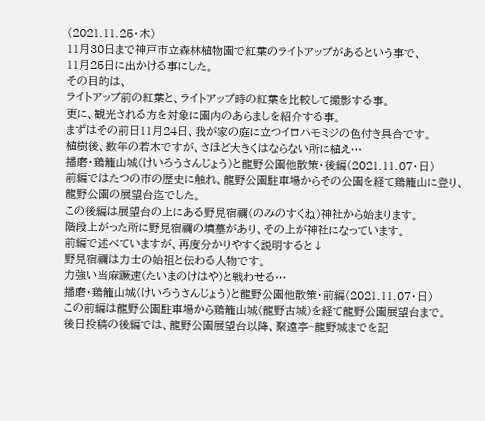(2021.11.25・木)
11月30日まで神戸市立森林植物園で紅葉のライトアップがあるという事で、
11月25日に出かける事にした。
その目的は、
ライトアップ前の紅葉と、ライトアップ時の紅葉を比較して撮影する事。
更に、観光される方を対象に園内のあらましを紹介する事。
まずはその前日11月24日、我が家の庭に立つイロハモミジの色付き具合です。
植樹後、数年の若木ですが、さほど大きくはならない所に植え…
播磨・鶏籠山城(けいろうさんじょう)と龍野公園他散策・後編(2021.11.07・日)
前編ではたつの市の歴史に触れ、龍野公園駐車場からその公園を経て鶏籠山に登り、
龍野公園の展望台迄でした。
この後編は展望台の上にある野見宿禰(のみのすくね)神社から始まります。
階段上がった所に野見宿禰の墳墓があり、その上が神社になっています。
前編で述べていますが、再度分かりやすく説明すると↓
野見宿禰は力士の始祖と伝わる人物です。
力強い当麻蹶速(たいまのけはや)と戦わせる…
播磨・鶏籠山城(けいろうさんじょう)と龍野公園他散策・前編(2021.11.07・日)
この前編は龍野公園駐車場から鶏籠山城(龍野古城)を経て龍野公園展望台まで。
後日投稿の後編では、龍野公園展望台以降、聚遠亭~龍野城までを記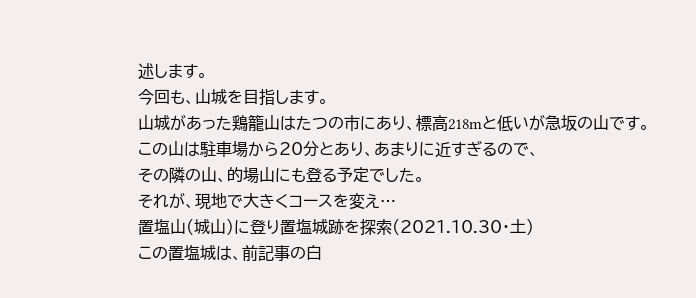述します。
今回も、山城を目指します。
山城があった鶏籠山はたつの市にあり、標高218mと低いが急坂の山です。
この山は駐車場から20分とあり、あまりに近すぎるので、
その隣の山、的場山にも登る予定でした。
それが、現地で大きくコースを変え…
置塩山(城山)に登り置塩城跡を探索(2021.10.30・土)
この置塩城は、前記事の白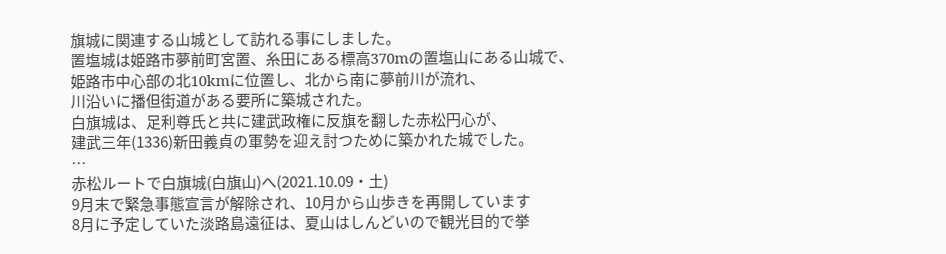旗城に関連する山城として訪れる事にしました。
置塩城は姫路市夢前町宮置、糸田にある標高370mの置塩山にある山城で、
姫路市中心部の北10kmに位置し、北から南に夢前川が流れ、
川沿いに播但街道がある要所に築城された。
白旗城は、足利尊氏と共に建武政権に反旗を翻した赤松円心が、
建武三年(1336)新田義貞の軍勢を迎え討つために築かれた城でした。
…
赤松ルートで白旗城(白旗山)へ(2021.10.09・土)
9月末で緊急事態宣言が解除され、10月から山歩きを再開しています
8月に予定していた淡路島遠征は、夏山はしんどいので観光目的で挙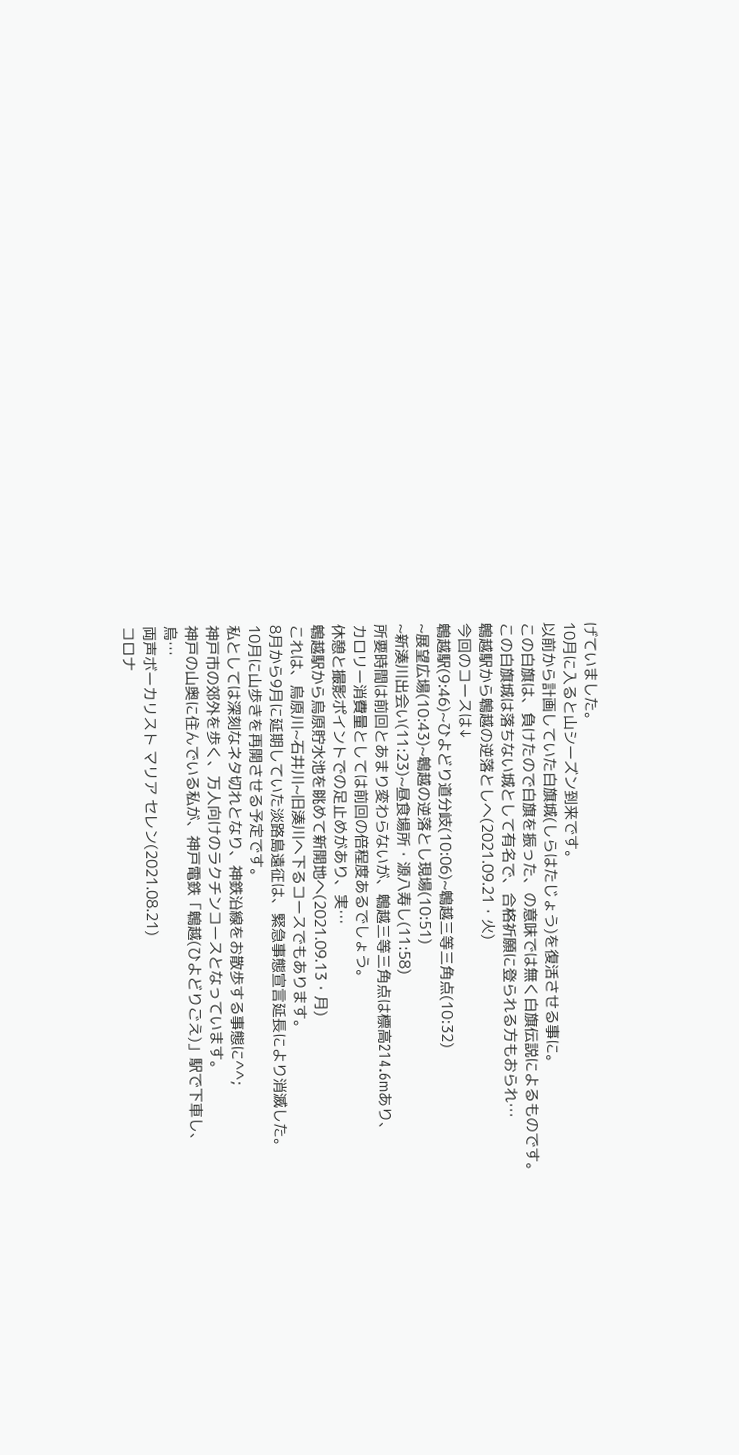げていました。
10月に入ると山シーズン到来です。
以前から計画していた白旗城(しらはたじょう)を復活させる事に。
この白旗は、負けたので白旗を振った、の意味では無く白旗伝説によるものです。
この白旗城は落ちない城として有名で、合格祈願に登られる方もおられ…
鵯越駅から鵯越の逆落としへ(2021.09.21・火)
今回のコースは↓
鵯越駅(9:46)~ひよどり道分岐(10:06)~鵯越三等三角点(10:32)
~展望広場(10:43)~鵯越の逆落とし現場(10:51)
~新湊川出会い(11:23)~昼食場所・源八寿し(11:58)
所要時間は前回とあまり変わらないが、鵯越三等三角点は標高214.6mあり、
カロリー消費量としては前回の倍程度あるでしょう。
休憩と撮影ポイントでの足止めがあり、実…
鵯越駅から烏原貯水池を眺めて新開地へ(2021.09.13・月)
これは、烏原川~石井川~旧湊川へ下るコースでもあります。
8月から9月に延期していた淡路島遠征は、緊急事態宣言延長により消滅した。
10月に山歩きを再開させる予定です。
私としては深刻なネタ切れとなり、神鉄沿線をお散歩する事態に^^;
神戸市の郊外を歩く、万人向けのラクチンコースとなっています。
神戸の山奥に住んでいる私が、神戸電鉄「鵯越(ひよどりごえ)」駅で下車し、
烏…
両声ボーカリスト マリア セレン(2021.08.21)
コロナ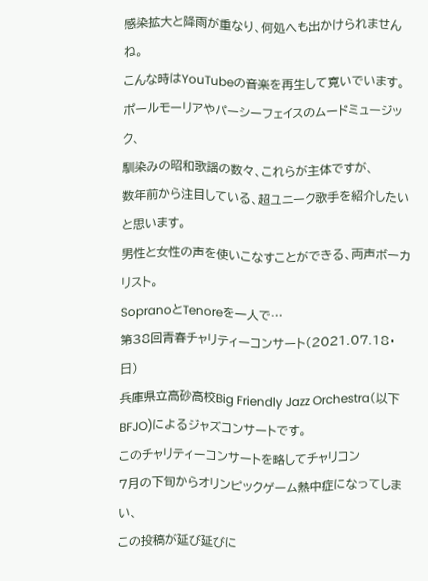感染拡大と降雨が重なり、何処へも出かけられませんね。
こんな時はYouTubeの音楽を再生して寛いでいます。
ポールモーリアやパーシーフェイスのムードミュージック、
馴染みの昭和歌謡の数々、これらが主体ですが、
数年前から注目している、超ユニーク歌手を紹介したいと思います。
男性と女性の声を使いこなすことができる、両声ボーカリスト。
SopranoとTenoreを一人で…
第38回青春チャリティーコンサート(2021.07.18・日)
兵庫県立高砂高校Big Friendly Jazz Orchestra(以下BFJO)によるジャズコンサートです。
このチャリティーコンサートを略してチャリコン
7月の下旬からオリンピックゲーム熱中症になってしまい、
この投稿が延び延びに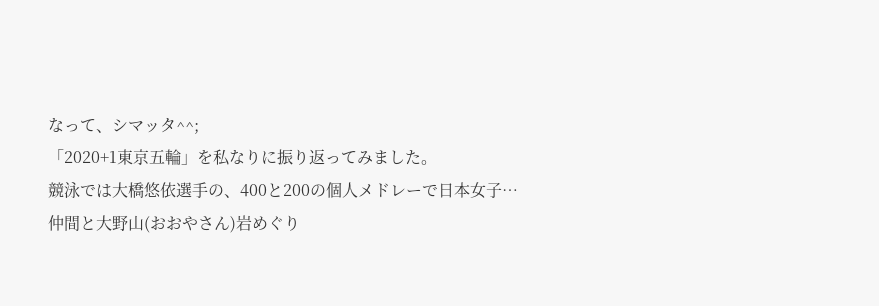なって、シマッタ^^;
「2020+1東京五輪」を私なりに振り返ってみました。
競泳では大橋悠依選手の、400と200の個人メドレーで日本女子…
仲間と大野山(おおやさん)岩めぐり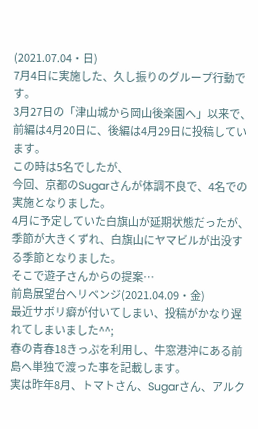(2021.07.04・日)
7月4日に実施した、久し振りのグループ行動です。
3月27日の「津山城から岡山後楽園へ」以来で、
前編は4月20日に、後編は4月29日に投稿しています。
この時は5名でしたが、
今回、京都のSugarさんが体調不良で、4名での実施となりました。
4月に予定していた白旗山が延期状態だったが、
季節が大きくずれ、白旗山にヤマビルが出没する季節となりました。
そこで遊子さんからの提案…
前島展望台へリベンジ(2021.04.09・金)
最近サボリ癖が付いてしまい、投稿がかなり遅れてしまいました^^;
春の青春18きっぷを利用し、牛窓港沖にある前島へ単独で渡った事を記載します。
実は昨年8月、トマトさん、Sugarさん、アルク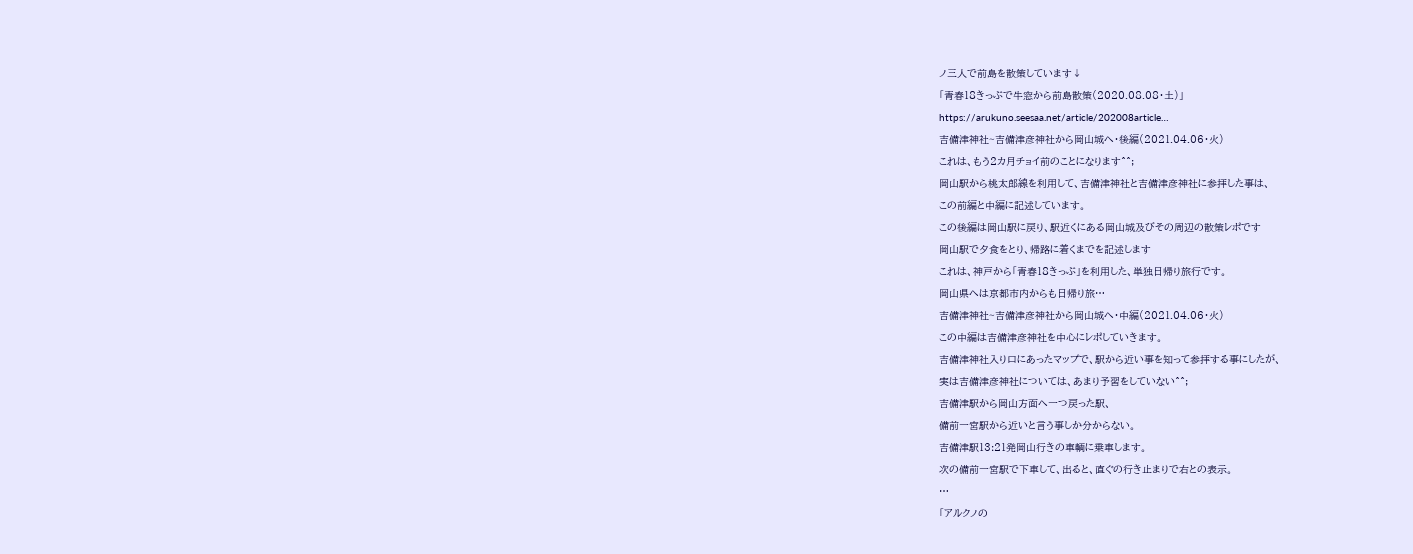ノ三人で前島を散策しています↓
「青春18きっぷで牛窓から前島散策(2020.08.08・土)」
https://arukuno.seesaa.net/article/202008article…
吉備津神社~吉備津彦神社から岡山城へ・後編(2021.04.06・火)
これは、もう2カ月チョイ前のことになります^^;
岡山駅から桃太郎線を利用して、吉備津神社と吉備津彦神社に参拝した事は、
この前編と中編に記述しています。
この後編は岡山駅に戻り、駅近くにある岡山城及びその周辺の散策レポです
岡山駅で夕食をとり、帰路に着くまでを記述します
これは、神戸から「青春18きっぷ」を利用した、単独日帰り旅行です。
岡山県へは京都市内からも日帰り旅…
吉備津神社~吉備津彦神社から岡山城へ・中編(2021.04.06・火)
この中編は吉備津彦神社を中心にレポしていきます。
吉備津神社入り口にあったマップで、駅から近い事を知って参拝する事にしたが、
実は吉備津彦神社については、あまり予習をしていない^^;
吉備津駅から岡山方面へ一つ戻った駅、
備前一宮駅から近いと言う事しか分からない。
吉備津駅13:21発岡山行きの車輌に乗車します。
次の備前一宮駅で下車して、出ると、直ぐの行き止まりで右との表示。
…
「アルクノの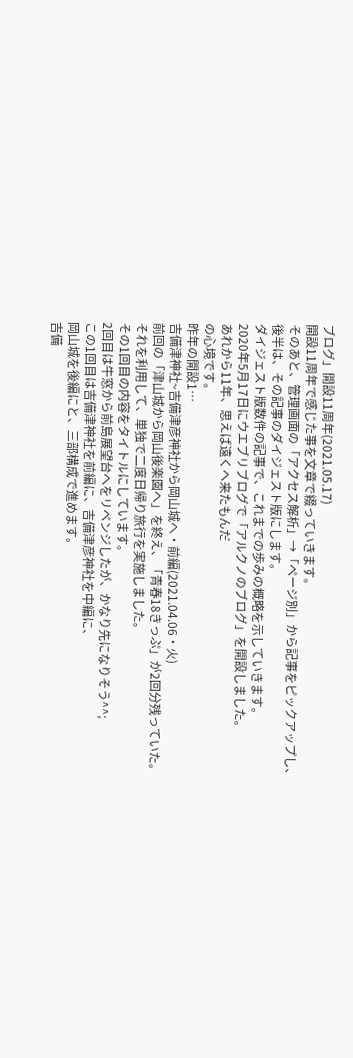ブログ」開設11周年(2021.05.17)
開設11周年で感じた事を文章で綴っていきます。
そのあと、管理画面の「アクセス解析」→「ページ別」から記事をピックアップし、
後半は、その記事のダイジェスト版にします。
ダイジェスト版数件の記事で、これまでの歩みの概略を示していきます。
2020年5月17日にウエブリブログで「アルクノのブログ」を開設しました。
あれから11年、思えば遠くへ来たもんだ
の心境です。
昨年の開設1…
吉備津神社~吉備津彦神社から岡山城へ・前編(2021.04.06・火)
前回の「津山城から岡山後楽園へ」を終え、「青春18きっぷ」が2回分残っていた。
それを利用して、単独で二度日帰り旅行を実施しました。
その1回目の内容をタイトルにしています。
2回目は牛窓から前島展望台へをリベンジしたが、かなり先になりそう^^;
この1回目は吉備津神社を前編に、吉備津彦神社を中編に、
岡山城を後編にと、三部構成で進めます。
吉備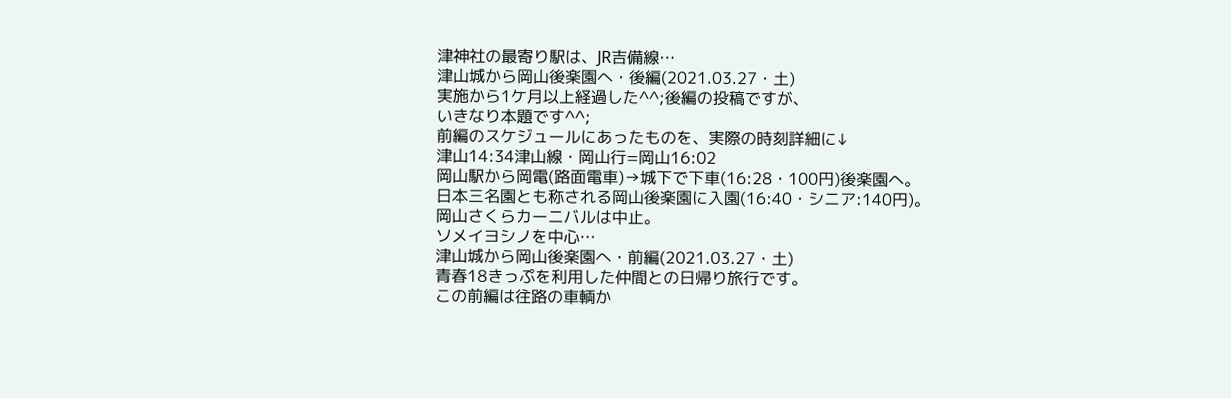津神社の最寄り駅は、JR吉備線…
津山城から岡山後楽園へ・後編(2021.03.27・土)
実施から1ケ月以上経過した^^;後編の投稿ですが、
いきなり本題です^^;
前編のスケジュールにあったものを、実際の時刻詳細に↓
津山14:34津山線・岡山行=岡山16:02
岡山駅から岡電(路面電車)→城下で下車(16:28・100円)後楽園へ。
日本三名園とも称される岡山後楽園に入園(16:40・シニア:140円)。
岡山さくらカーニバルは中止。
ソメイヨシノを中心…
津山城から岡山後楽園へ・前編(2021.03.27・土)
青春18きっぷを利用した仲間との日帰り旅行です。
この前編は往路の車輌か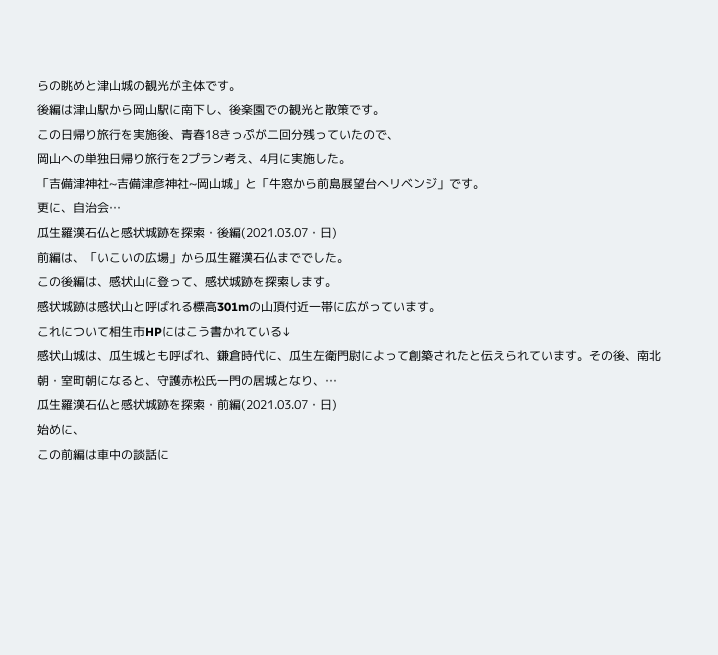らの眺めと津山城の観光が主体です。
後編は津山駅から岡山駅に南下し、後楽園での観光と散策です。
この日帰り旅行を実施後、青春18きっぷが二回分残っていたので、
岡山への単独日帰り旅行を2プラン考え、4月に実施した。
「吉備津神社~吉備津彦神社~岡山城」と「牛窓から前島展望台へリベンジ」です。
更に、自治会…
瓜生羅漢石仏と感状城跡を探索・後編(2021.03.07・日)
前編は、「いこいの広場」から瓜生羅漢石仏まででした。
この後編は、感状山に登って、感状城跡を探索します。
感状城跡は感状山と呼ばれる標高301mの山頂付近一帯に広がっています。
これについて相生市HPにはこう書かれている↓
感状山城は、瓜生城とも呼ばれ、鎌倉時代に、瓜生左衛門尉によって創築されたと伝えられています。その後、南北朝・室町朝になると、守護赤松氏一門の居城となり、…
瓜生羅漢石仏と感状城跡を探索・前編(2021.03.07・日)
始めに、
この前編は車中の談話に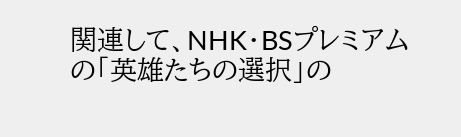関連して、NHK・BSプレミアムの「英雄たちの選択」の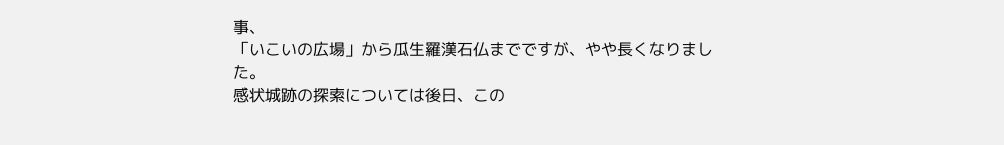事、
「いこいの広場」から瓜生羅漢石仏までですが、やや長くなりました。
感状城跡の探索については後日、この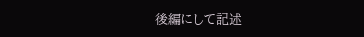後編にして記述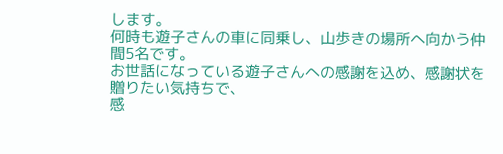します。
何時も遊子さんの車に同乗し、山歩きの場所へ向かう仲間5名です。
お世話になっている遊子さんへの感謝を込め、感謝状を贈りたい気持ちで、
感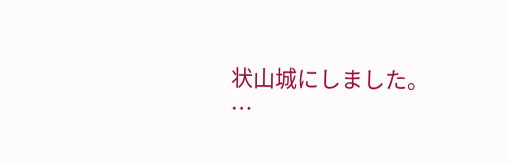状山城にしました。
…